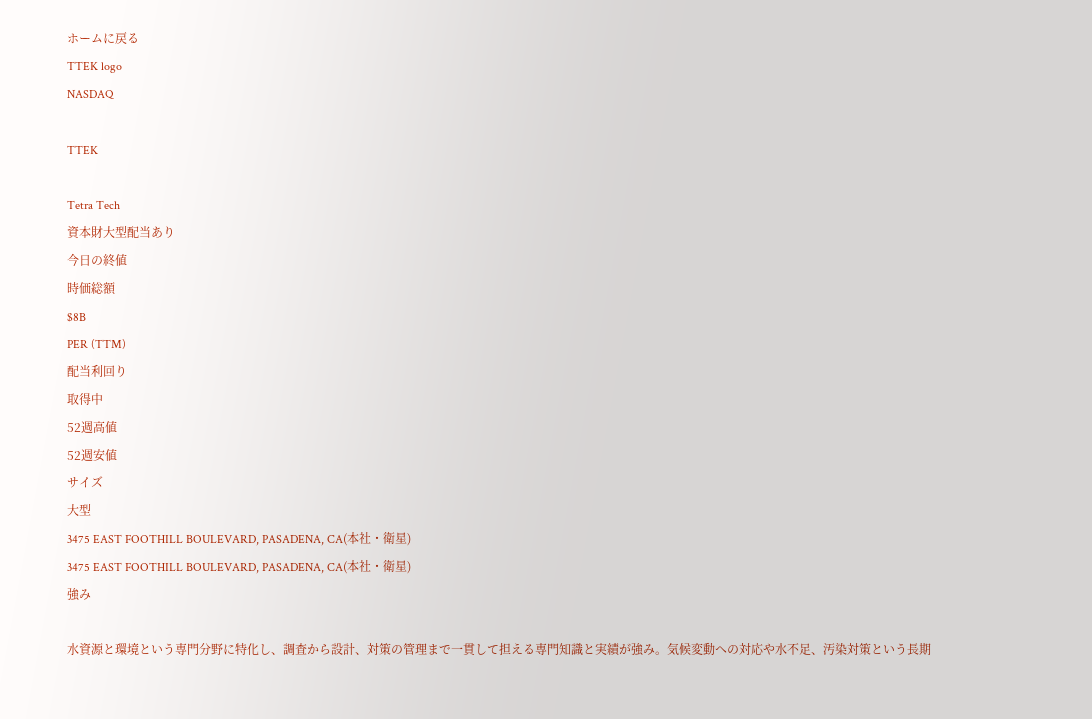ホームに戻る
TTEK logo
NASDAQ

TTEK

Tetra Tech
資本財大型配当あり
今日の終値
時価総額
$8B
PER (TTM)
配当利回り
取得中
52週高値
52週安値
サイズ
大型
3475 EAST FOOTHILL BOULEVARD, PASADENA, CA(本社・衛星)
3475 EAST FOOTHILL BOULEVARD, PASADENA, CA(本社・衛星)
強み

水資源と環境という専門分野に特化し、調査から設計、対策の管理まで一貫して担える専門知識と実績が強み。気候変動への対応や水不足、汚染対策という長期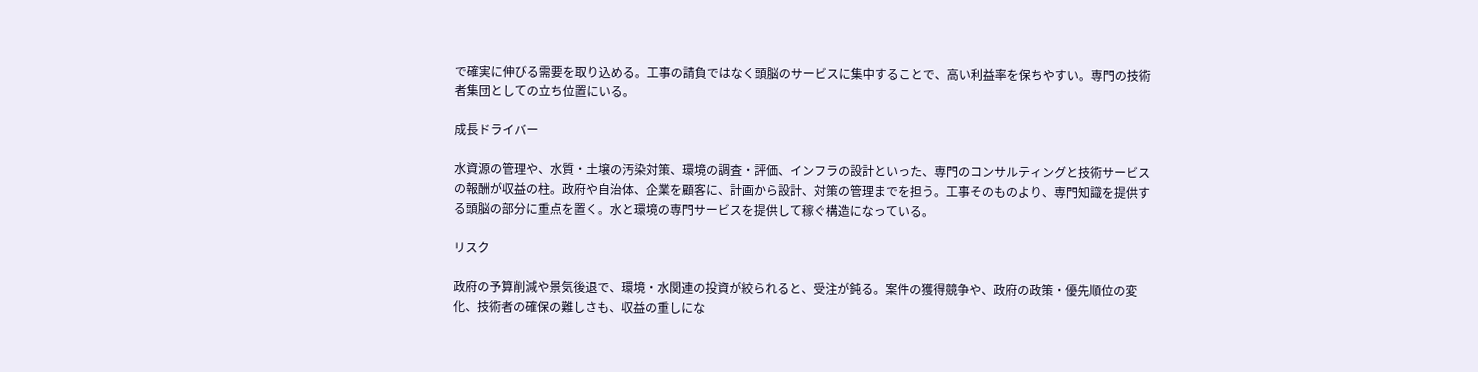で確実に伸びる需要を取り込める。工事の請負ではなく頭脳のサービスに集中することで、高い利益率を保ちやすい。専門の技術者集団としての立ち位置にいる。

成長ドライバー

水資源の管理や、水質・土壌の汚染対策、環境の調査・評価、インフラの設計といった、専門のコンサルティングと技術サービスの報酬が収益の柱。政府や自治体、企業を顧客に、計画から設計、対策の管理までを担う。工事そのものより、専門知識を提供する頭脳の部分に重点を置く。水と環境の専門サービスを提供して稼ぐ構造になっている。

リスク

政府の予算削減や景気後退で、環境・水関連の投資が絞られると、受注が鈍る。案件の獲得競争や、政府の政策・優先順位の変化、技術者の確保の難しさも、収益の重しにな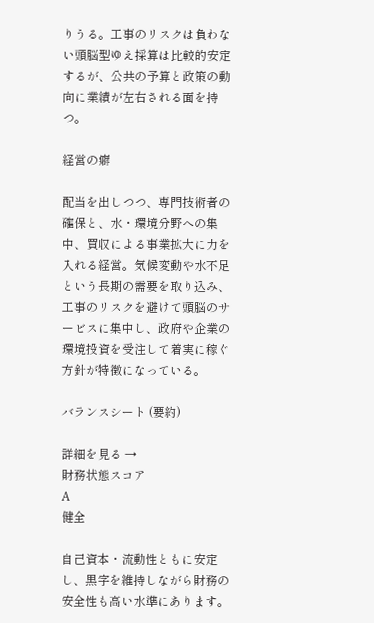りうる。工事のリスクは負わない頭脳型ゆえ採算は比較的安定するが、公共の予算と政策の動向に業績が左右される面を持つ。

経営の癖

配当を出しつつ、専門技術者の確保と、水・環境分野への集中、買収による事業拡大に力を入れる経営。気候変動や水不足という長期の需要を取り込み、工事のリスクを避けて頭脳のサービスに集中し、政府や企業の環境投資を受注して着実に稼ぐ方針が特徴になっている。

バランスシート (要約)

詳細を見る →
財務状態スコア
A
健全

自己資本・流動性ともに安定し、黒字を維持しながら財務の安全性も高い水準にあります。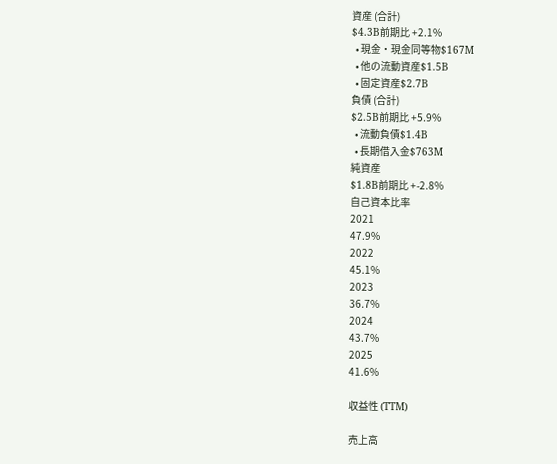資産 (合計)
$4.3B前期比 +2.1%
  • 現金・現金同等物$167M
  • 他の流動資産$1.5B
  • 固定資産$2.7B
負債 (合計)
$2.5B前期比 +5.9%
  • 流動負債$1.4B
  • 長期借入金$763M
純資産
$1.8B前期比 +-2.8%
自己資本比率
2021
47.9%
2022
45.1%
2023
36.7%
2024
43.7%
2025
41.6%

収益性 (TTM)

売上高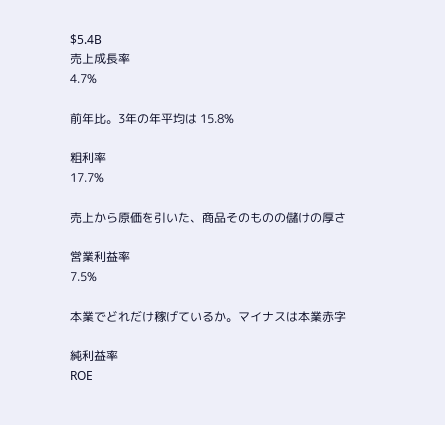$5.4B
売上成長率
4.7%

前年比。3年の年平均は 15.8%

粗利率
17.7%

売上から原価を引いた、商品そのものの儲けの厚さ

営業利益率
7.5%

本業でどれだけ稼げているか。マイナスは本業赤字

純利益率
ROE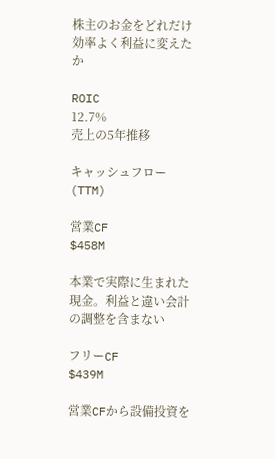株主のお金をどれだけ効率よく利益に変えたか

ROIC
12.7%
売上の5年推移

キャッシュフロー (TTM)

営業CF
$458M

本業で実際に生まれた現金。利益と違い会計の調整を含まない

フリーCF
$439M

営業CFから設備投資を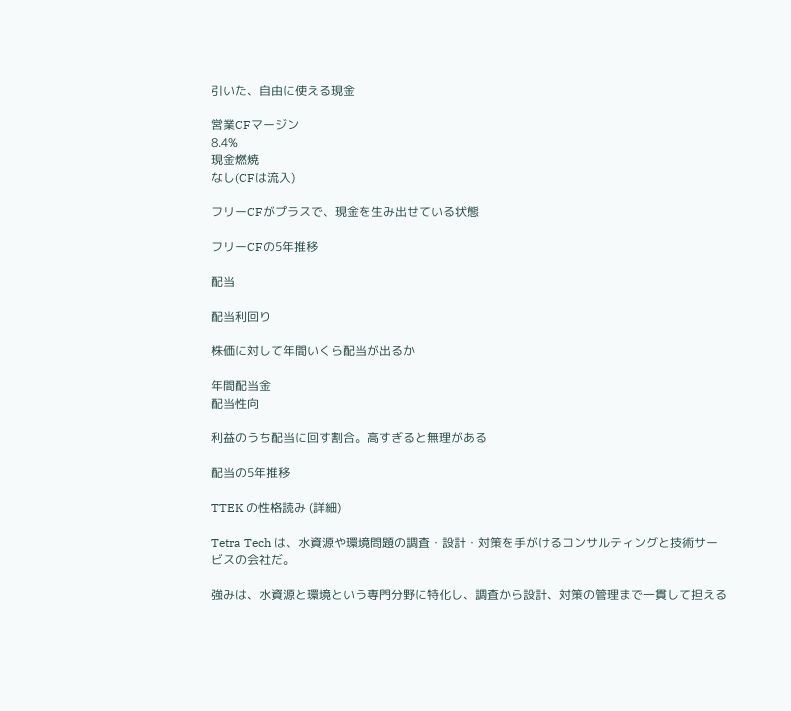引いた、自由に使える現金

営業CFマージン
8.4%
現金燃焼
なし(CFは流入)

フリーCFがプラスで、現金を生み出せている状態

フリーCFの5年推移

配当

配当利回り

株価に対して年間いくら配当が出るか

年間配当金
配当性向

利益のうち配当に回す割合。高すぎると無理がある

配当の5年推移

TTEK の性格読み (詳細)

Tetra Tech は、水資源や環境問題の調査・設計・対策を手がけるコンサルティングと技術サービスの会社だ。

強みは、水資源と環境という専門分野に特化し、調査から設計、対策の管理まで一貫して担える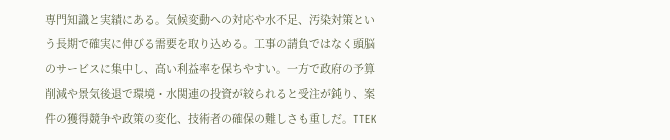専門知識と実績にある。気候変動への対応や水不足、汚染対策という長期で確実に伸びる需要を取り込める。工事の請負ではなく頭脳のサービスに集中し、高い利益率を保ちやすい。一方で政府の予算削減や景気後退で環境・水関連の投資が絞られると受注が鈍り、案件の獲得競争や政策の変化、技術者の確保の難しさも重しだ。TTEK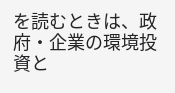を読むときは、政府・企業の環境投資と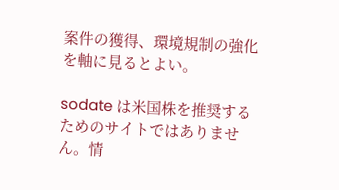案件の獲得、環境規制の強化を軸に見るとよい。

sodate は米国株を推奨するためのサイトではありません。情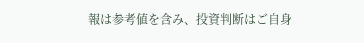報は参考値を含み、投資判断はご自身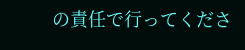の責任で行ってくださ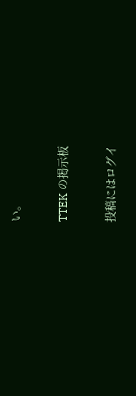い。

TTEK の掲示板

投稿にはログイ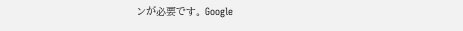ンが必要です。 Google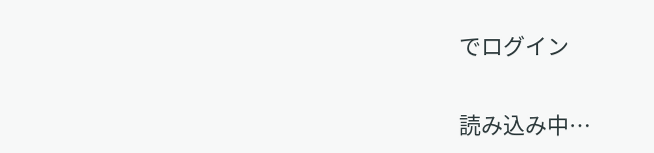でログイン

読み込み中…